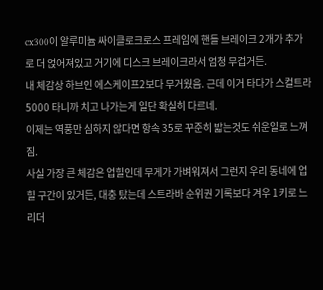cx300이 알루미늄 싸이클로크로스 프레임에 핸들 브레이크 2개가 추가로 더 얹어져있고 거기에 디스크 브레이크라서 엄청 무겁거든.
내 체감상 하브인 에스케이프2보다 무거웠음. 근데 이거 타다가 스컬트라5000 타니까 치고 나가는게 일단 확실히 다르네.
이제는 역풍만 심하지 않다면 항속 35로 꾸준히 밟는것도 쉬운일로 느껴짐.
사실 가장 큰 체감은 업힐인데 무게가 가벼워져서 그런지 우리 동네에 업힐 구간이 있거든, 대충 탔는데 스트라바 순위권 기록보다 겨우 1키로 느리더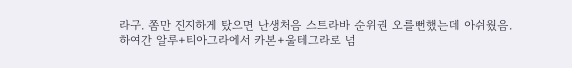라구. 쫌만 진지하게 탔으면 난생처음 스트라바 순위권 오를뻔했는데 아쉬웠음.
하여간 알루+티아그라에서 카본+울테그라로 넘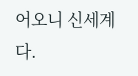어오니 신세계다.